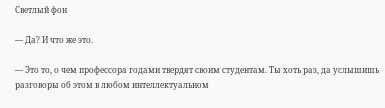Светлый фон

— Да? И что же это.

— Это то, о чем профессора годами твердят своим студентам. Ты хоть раз, да услышишь разговоры об этом в любом интеллектуальном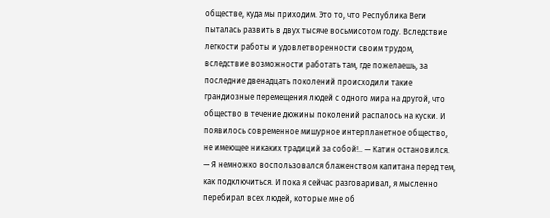обществе, куда мы приходим. Это то, что Республика Веги пыталась развить в двух тысяче восьмисотом году. Вследствие легкости работы и удовлетворенности своим трудом, вследствие возможности работать там, где пожелаешь, за последние двенадцать поколений происходили такие грандиозные перемещения людей с одного мира на другой, что общество в течение дюжины поколений распалось на куски. И появилось современное мишурное интерпланетное общество, не имеющее никаких традиций за собой!.. — Катин остановился. — Я немножко воспользовался блаженством капитана перед тем, как подключиться. И пока я сейчас разговаривал, я мысленно перебирал всех людей, которые мне об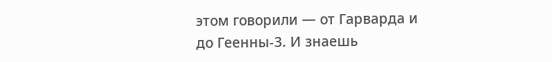этом говорили — от Гарварда и до Геенны-3. И знаешь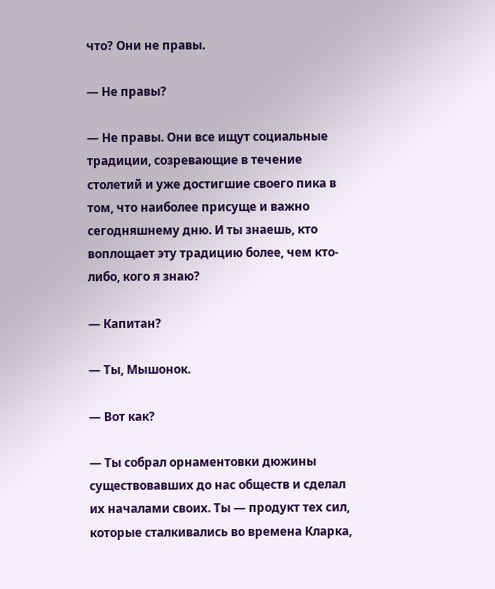что? Они не правы.

— Не правы?

— Не правы. Они все ищут социальные традиции, созревающие в течение столетий и уже достигшие своего пика в том, что наиболее присуще и важно сегодняшнему дню. И ты знаешь, кто воплощает эту традицию более, чем кто-либо, кого я знаю?

— Капитан?

— Ты, Мышонок.

— Вот как?

— Ты собрал орнаментовки дюжины существовавших до нас обществ и сделал их началами своих. Ты — продукт тех сил, которые сталкивались во времена Кларка,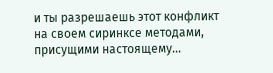и ты разрешаешь этот конфликт на своем сиринксе методами, присущими настоящему…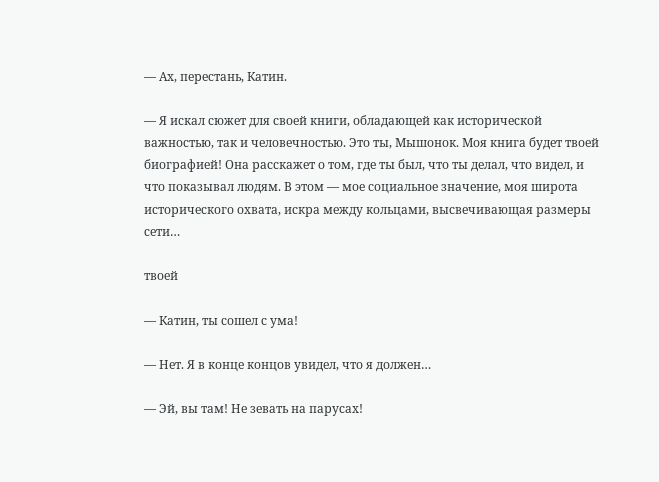— Ах, перестань, Катин.

— Я искал сюжет для своей книги, обладающей как исторической важностью, так и человечностью. Это ты, Мышонок. Моя книга будет твоей биографией! Она расскажет о том, где ты был, что ты делал, что видел, и что показывал людям. В этом — мое социальное значение, моя широта исторического охвата, искра между кольцами, высвечивающая размеры сети…

твоей

— Катин, ты сошел с ума!

— Нет. Я в конце концов увидел, что я должен…

— Эй, вы там! Не зевать на парусах!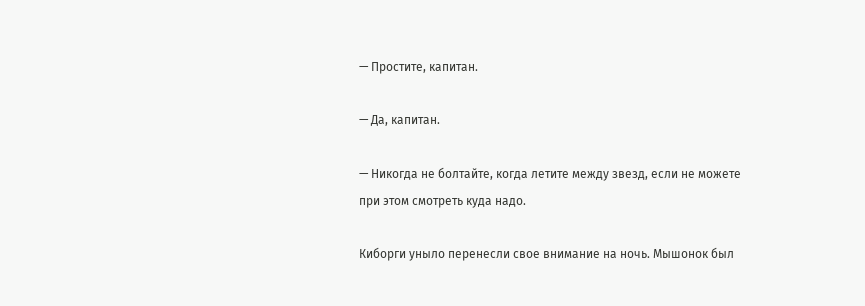— Простите, капитан.

— Да, капитан.

— Никогда не болтайте, когда летите между звезд, если не можете при этом смотреть куда надо.

Киборги уныло перенесли свое внимание на ночь. Мышонок был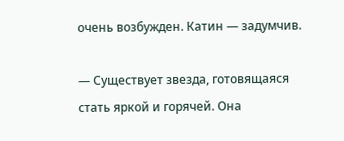очень возбужден. Катин — задумчив.

— Существует звезда, готовящаяся стать яркой и горячей. Она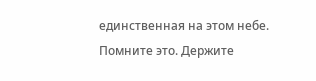единственная на этом небе. Помните это. Держите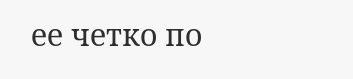ее четко по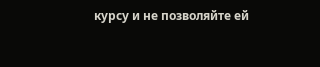курсу и не позволяйте ей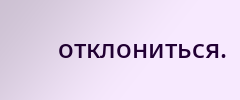отклониться.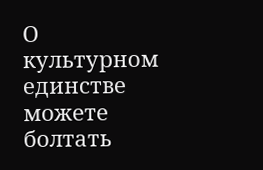О культурном единстве можете болтать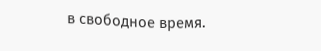в свободное время.